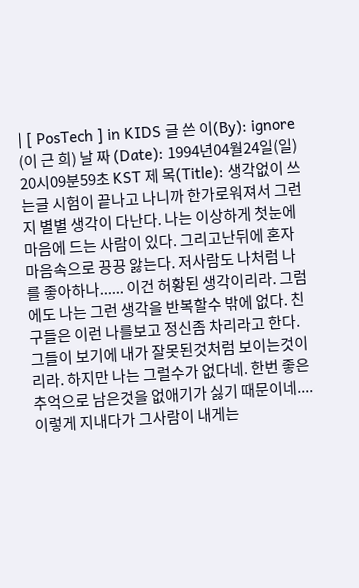| [ PosTech ] in KIDS 글 쓴 이(By): ignore (이 근 희) 날 짜 (Date): 1994년04월24일(일) 20시09분59초 KST 제 목(Title): 생각없이 쓰는글 시험이 끝나고 나니까 한가로워져서 그런지 별별 생각이 다난다. 나는 이상하게 첫눈에 마음에 드는 사람이 있다. 그리고난뒤에 혼자 마음속으로 끙끙 앓는다. 저사람도 나처럼 나를 좋아하나...... 이건 허황된 생각이리라. 그럼에도 나는 그런 생각을 반복할수 밖에 없다. 친구들은 이런 나를보고 정신좀 차리라고 한다. 그들이 보기에 내가 잘못된것처럼 보이는것이리라. 하지만 나는 그럴수가 없다네. 한번 좋은추억으로 남은것을 없애기가 싫기 때문이네.... 이렇게 지내다가 그사람이 내게는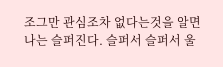조그만 관심조차 없다는것을 알면 나는 슬퍼진다. 슬퍼서 슬퍼서 울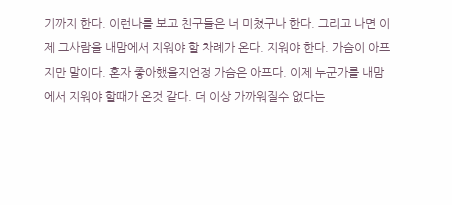기까지 한다. 이런나를 보고 친구들은 너 미쳤구나 한다. 그리고 나면 이제 그사람을 내맘에서 지워야 할 차례가 온다. 지워야 한다. 가슴이 아프지만 말이다. 혼자 좋아했을지언정 가슴은 아프다. 이제 누군가를 내맘에서 지워야 할때가 온것 같다. 더 이상 가까워질수 없다는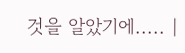것을 알았기에..... |